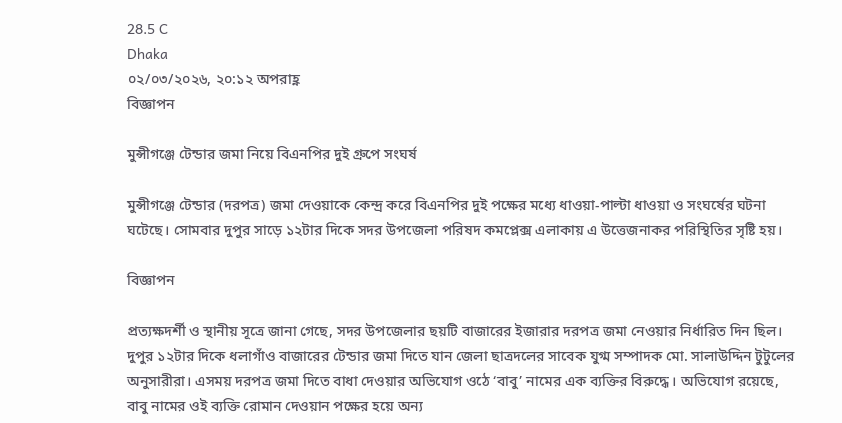28.5 C
Dhaka
০২/০৩/২০২৬, ২০:১২ অপরাহ্ণ
বিজ্ঞাপন

মুন্সীগঞ্জে টেন্ডার জমা নিয়ে বিএনপির দুই গ্রুপে সংঘর্ষ

মুন্সীগঞ্জে টেন্ডার (দরপত্র) জমা দেওয়াকে কেন্দ্র করে বিএনপির দুই পক্ষের মধ্যে ধাওয়া-পাল্টা ধাওয়া ও সংঘর্ষের ঘটনা ঘটেছে। সোমবার দুপুর সাড়ে ১২টার দিকে সদর উপজেলা পরিষদ কমপ্লেক্স এলাকায় এ উত্তেজনাকর পরিস্থিতির সৃষ্টি হয়।

বিজ্ঞাপন

প্রত্যক্ষদর্শী ও স্থানীয় সূত্রে জানা গেছে, সদর উপজেলার ছয়টি বাজারের ইজারার দরপত্র জমা নেওয়ার নির্ধারিত দিন ছিল। দুপুর ১২টার দিকে ধলাগাঁও বাজারের টেন্ডার জমা দিতে যান জেলা ছাত্রদলের সাবেক যুগ্ম সম্পাদক মো. সালাউদ্দিন টুটুলের অনুসারীরা। এসময় দরপত্র জমা দিতে বাধা দেওয়ার অভিযোগ ওঠে ‘বাবু’ নামের এক ব্যক্তির বিরুদ্ধে। অভিযোগ রয়েছে, বাবু নামের ওই ব্যক্তি রোমান দেওয়ান পক্ষের হয়ে অন্য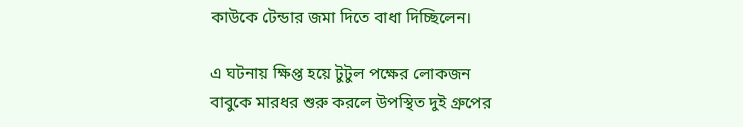কাউকে টেন্ডার জমা দিতে বাধা দিচ্ছিলেন।

এ ঘটনায় ক্ষিপ্ত হয়ে টুটুল পক্ষের লোকজন বাবুকে মারধর শুরু করলে উপস্থিত দুই গ্রুপের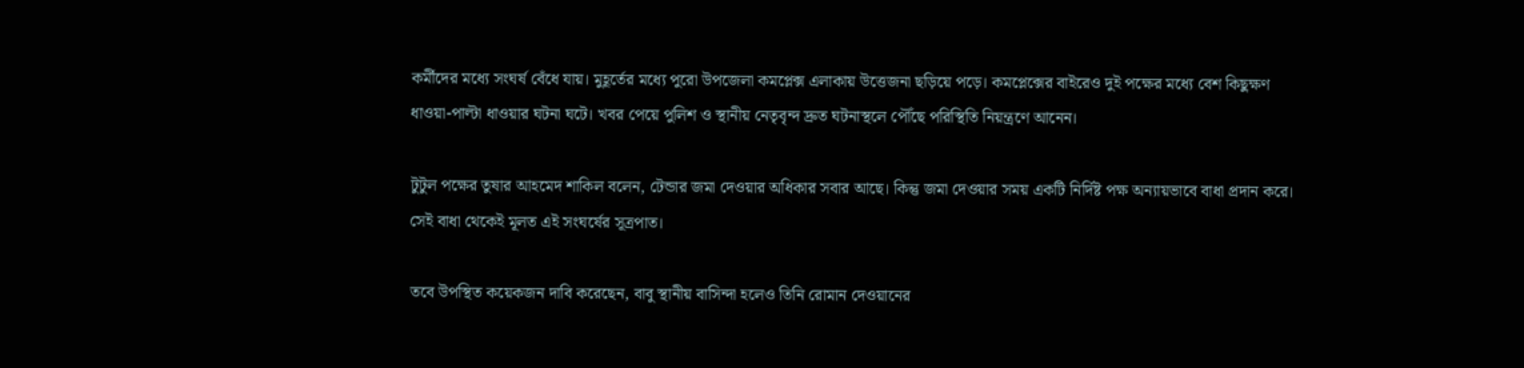কর্মীদের মধ্যে সংঘর্ষ বেঁধে যায়। মুহূর্তের মধ্যে পুরো উপজেলা কমপ্লেক্স এলাকায় উত্তেজনা ছড়িয়ে পড়ে। কমপ্লেক্সের বাইরেও দুই পক্ষের মধ্যে বেশ কিছুক্ষণ ধাওয়া-পাল্টা ধাওয়ার ঘটনা ঘটে। খবর পেয়ে পুলিশ ও স্থানীয় নেতৃবৃন্দ দ্রুত ঘটনাস্থলে পৌঁছে পরিস্থিতি নিয়ন্ত্রণে আনেন।

টুটুল পক্ষের তুষার আহমেদ শাকিল বলেন, টেন্ডার জমা দেওয়ার অধিকার সবার আছে। কিন্তু জমা দেওয়ার সময় একটি নির্দিষ্ট পক্ষ অন্যায়ভাবে বাধা প্রদান করে। সেই বাধা থেকেই মূলত এই সংঘর্ষের সূত্রপাত।

তবে উপস্থিত কয়েকজন দাবি করেছেন, বাবু স্থানীয় বাসিন্দা হলেও তিনি রোমান দেওয়ানের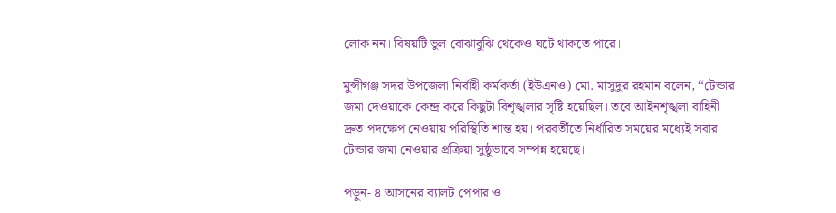লোক নন। বিষয়টি ভুল বোঝাবুঝি থেকেও ঘটে থাকতে পারে।

মুন্সীগঞ্জ সদর উপজেলা নির্বাহী কর্মকর্তা (ইউএনও) মো. মাসুদুর রহমান বলেন, “টেন্ডার জমা দেওয়াকে কেন্দ্র করে কিছুটা বিশৃঙ্খলার সৃষ্টি হয়েছিল। তবে আইনশৃঙ্খলা বাহিনী দ্রুত পদক্ষেপ নেওয়ায় পরিস্থিতি শান্ত হয়। পরবর্তীতে নির্ধারিত সময়ের মধ্যেই সবার টেন্ডার জমা নেওয়ার প্রক্রিয়া সুষ্ঠুভাবে সম্পন্ন হয়েছে।

পড়ুন- ৪ আসনের ব্যালট পেপার ও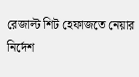রেজাল্ট শিট হেফাজতে নেয়ার নির্দেশ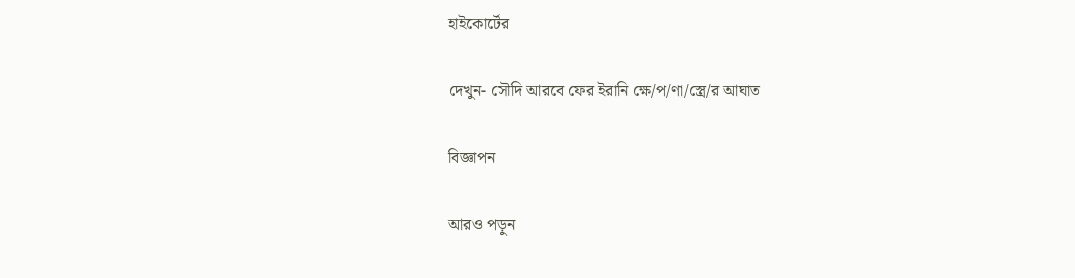হাইকোর্টের

দেখুন- সৌদি আরবে ফের ইরানি ক্ষে/প/ণা/স্ত্রে/র আঘাত

বিজ্ঞাপন

আরও পড়ুন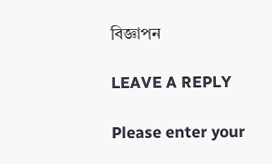বিজ্ঞাপন

LEAVE A REPLY

Please enter your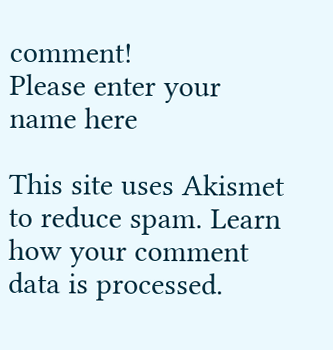comment!
Please enter your name here

This site uses Akismet to reduce spam. Learn how your comment data is processed.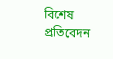বিশেষ প্রতিবেদন